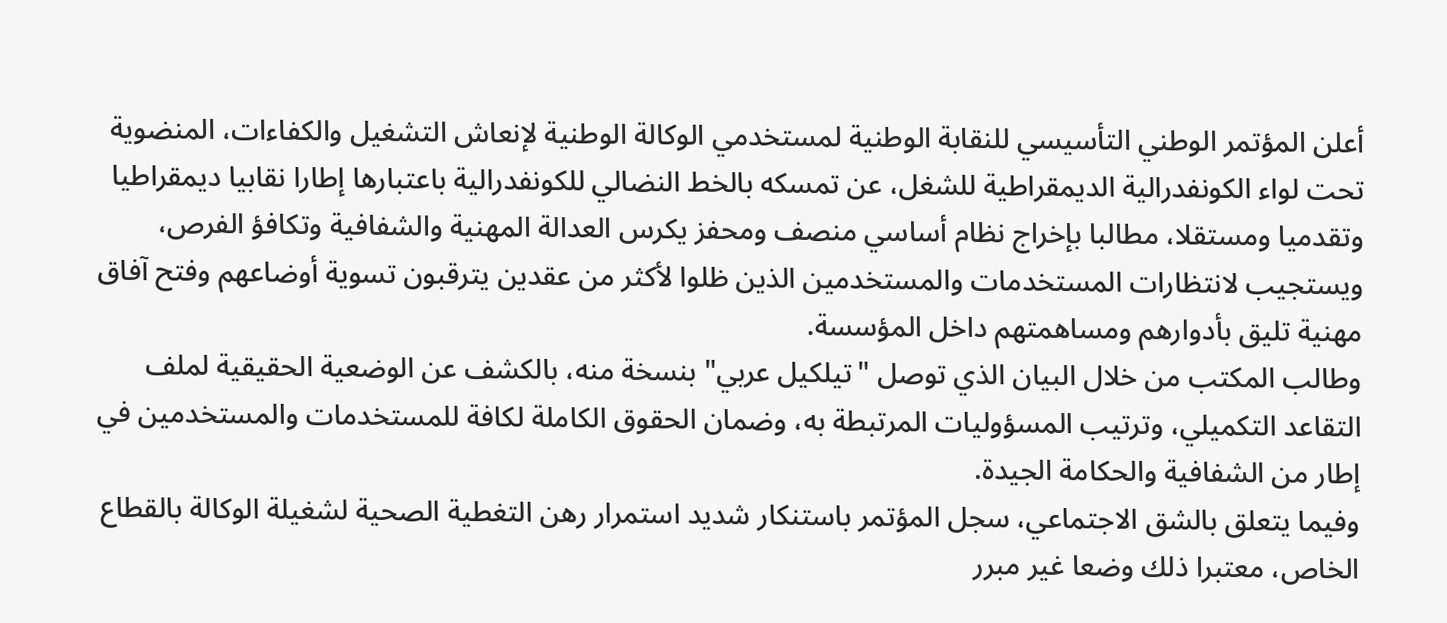أعلن المؤتمر الوطني التأسيسي للنقابة الوطنية لمستخدمي الوكالة الوطنية لإنعاش التشغيل والكفاءات، المنضوية تحت لواء الكونفدرالية الديمقراطية للشغل، عن تمسكه بالخط النضالي للكونفدرالية باعتبارها إطارا نقابيا ديمقراطيا وتقدميا ومستقلا، مطالبا بإخراج نظام أساسي منصف ومحفز يكرس العدالة المهنية والشفافية وتكافؤ الفرص، ويستجيب لانتظارات المستخدمات والمستخدمين الذين ظلوا لأكثر من عقدين يترقبون تسوية أوضاعهم وفتح آفاق مهنية تليق بأدوارهم ومساهمتهم داخل المؤسسة.
وطالب المكتب من خلال البيان الذي توصل "تيلكيل عربي" بنسخة منه، بالكشف عن الوضعية الحقيقية لملف التقاعد التكميلي، وترتيب المسؤوليات المرتبطة به، وضمان الحقوق الكاملة لكافة للمستخدمات والمستخدمين في إطار من الشفافية والحكامة الجيدة.
وفيما يتعلق بالشق الاجتماعي، سجل المؤتمر باستنكار شديد استمرار رهن التغطية الصحية لشغيلة الوكالة بالقطاع الخاص، معتبرا ذلك وضعا غير مبرر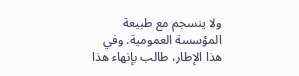ولا ينسجم مع طبيعة المؤسسة العمومية. وفي هذا الإطار، طالب بإنهاء هذا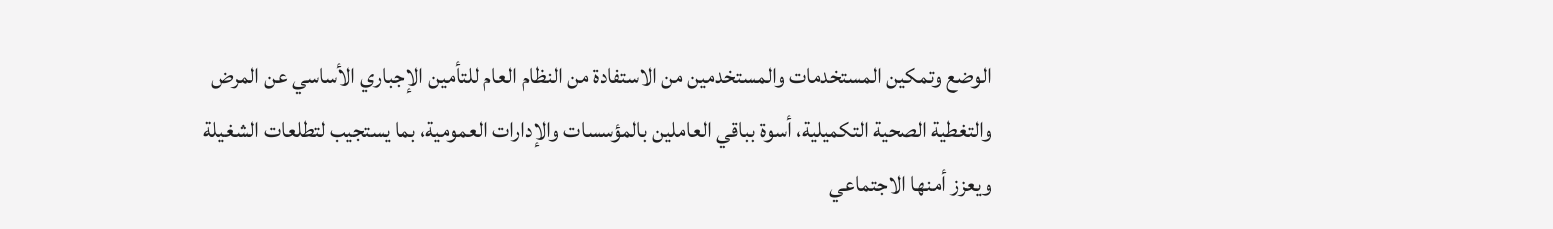الوضع وتمكين المستخدمات والمستخدمين من الاستفادة من النظام العام للتأمين الإجباري الأساسي عن المرض والتغطية الصحية التكميلية، أسوة بباقي العاملين بالمؤسسات والإدارات العمومية، بما يستجيب لتطلعات الشغيلة ويعزز أمنها الاجتماعي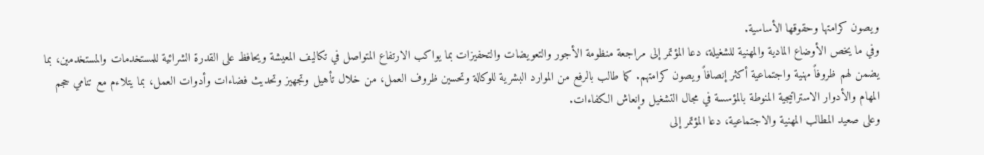ويصون كرامتها وحقوقها الأساسية.
وفي ما يخص الأوضاع المادية والمهنية للشغيلة، دعا المؤتمر إلى مراجعة منظومة الأجور والتعويضات والتحفيزات بما يواكب الارتفاع المتواصل في تكاليف المعيشة ويحافظ على القدرة الشرائية للمستخدمات والمستخدمين، بما يضمن لهم ظروفاً مهنية واجتماعية أكثر إنصافاً ويصون كرامتهم. كما طالب بالرفع من الموارد البشرية للوكالة وتحسين ظروف العمل، من خلال تأهيل وتجهيز وتحديث فضاءات وأدوات العمل، بما يتلاءم مع تنامي حجم المهام والأدوار الاستراتيجية المنوطة بالمؤسسة في مجال التشغيل وإنعاش الكفاءات.
وعلى صعيد المطالب المهنية والاجتماعية، دعا المؤتمر إلى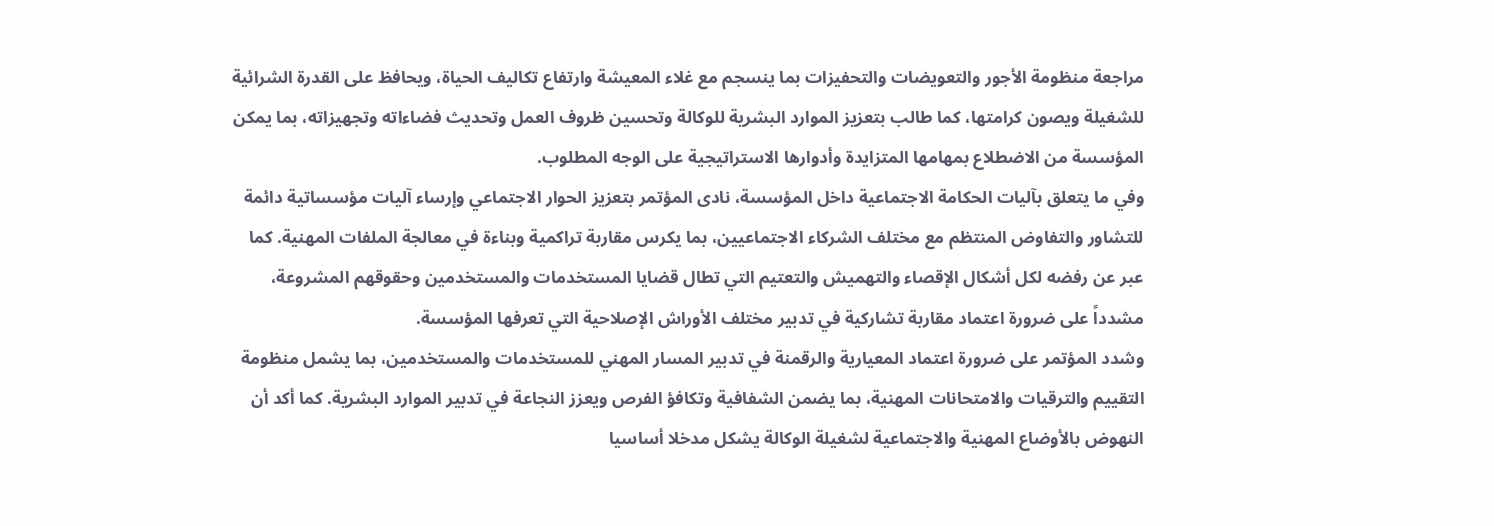مراجعة منظومة الأجور والتعويضات والتحفيزات بما ينسجم مع غلاء المعيشة وارتفاع تكاليف الحياة، ويحافظ على القدرة الشرائية للشغيلة ويصون كرامتها، كما طالب بتعزيز الموارد البشرية للوكالة وتحسين ظروف العمل وتحديث فضاءاته وتجهيزاته، بما يمكن المؤسسة من الاضطلاع بمهامها المتزايدة وأدوارها الاستراتيجية على الوجه المطلوب.
وفي ما يتعلق بآليات الحكامة الاجتماعية داخل المؤسسة، نادى المؤتمر بتعزيز الحوار الاجتماعي وإرساء آليات مؤسساتية دائمة للتشاور والتفاوض المنتظم مع مختلف الشركاء الاجتماعيين، بما يكرس مقاربة تراكمية وبناءة في معالجة الملفات المهنية. كما عبر عن رفضه لكل أشكال الإقصاء والتهميش والتعتيم التي تطال قضايا المستخدمات والمستخدمين وحقوقهم المشروعة، مشدداً على ضرورة اعتماد مقاربة تشاركية في تدبير مختلف الأوراش الإصلاحية التي تعرفها المؤسسة.
وشدد المؤتمر على ضرورة اعتماد المعيارية والرقمنة في تدبير المسار المهني للمستخدمات والمستخدمين، بما يشمل منظومة التقييم والترقيات والامتحانات المهنية، بما يضمن الشفافية وتكافؤ الفرص ويعزز النجاعة في تدبير الموارد البشرية. كما أكد أن النهوض بالأوضاع المهنية والاجتماعية لشغيلة الوكالة يشكل مدخلا أساسيا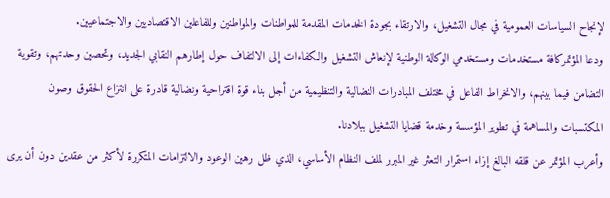لإنجاح السياسات العمومية في مجال التشغيل، والارتقاء بجودة الخدمات المقدمة للمواطنات والمواطنين وللفاعلين الاقتصاديين والاجتماعيين.
ودعا المؤتمركافة مستخدمات ومستخدمي الوكالة الوطنية لإنعاش التشغيل والكفاءات إلى الالتفاف حول إطارهم النقابي الجديد، وتحصين وحدتهم، وتقوية التضامن فيما بينهم، والانخراط الفاعل في مختلف المبادرات النضالية والتنظيمية من أجل بناء قوة اقتراحية ونضالية قادرة على انتزاع الحقوق وصون المكتسبات والمساهمة في تطوير المؤسسة وخدمة قضايا التشغيل ببلادنا.
وأعرب المؤتمر عن قلقه البالغ إزاء استمرار التعثر غير المبرر لملف النظام الأساسي، الذي ظل رهين الوعود والالتزامات المتكررة لأكثر من عقدين دون أن يرى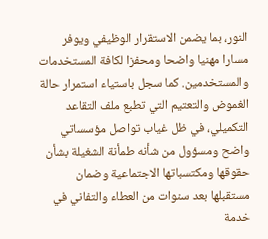النور، بما يضمن الاستقرار الوظيفي ويوفر مسارا مهنيا واضحا ومحفزا لكافة المستخدمات والمستخدمين. كما سجل باستياء استمرار حالة الغموض والتعتيم التي تطبع ملف التقاعد التكميلي، في ظل غياب تواصل مؤسساتي واضح ومسؤول من شأنه طمأنة الشغيلة بشأن حقوقها ومكتسباتها الاجتماعية وضمان مستقبلها بعد سنوات من العطاء والتفاني في خدمة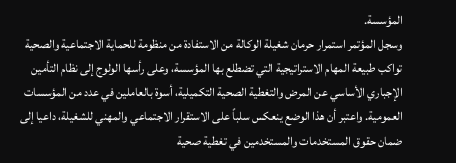المؤسسة.
وسجل المؤتمر استمرار حرمان شغيلة الوكالة من الاستفادة من منظومة للحماية الاجتماعية والصحية تواكب طبيعة المهام الاستراتيجية التي تضطلع بها المؤسسة، وعلى رأسها الولوج إلى نظام التأمين الإجباري الأساسي عن المرض والتغطية الصحية التكميلية، أسوة بالعاملين في عدد من المؤسسات العمومية. واعتبر أن هذا الوضع ينعكس سلباً على الاستقرار الاجتماعي والمهني للشغيلة، داعيا إلى ضمان حقوق المستخدمات والمستخدمين في تغطية صحية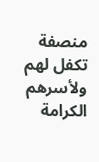منصفة تكفل لهم ولأسرهم الكرامة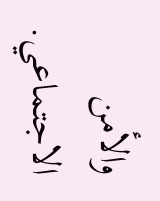والأمن الاجتماعي.